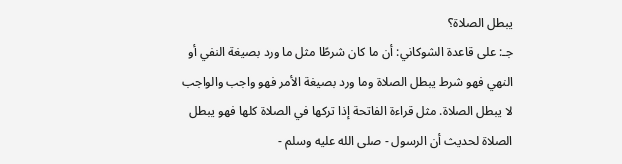يبطل الصلاة؟
جـ: على قاعدة الشوكاني: أن ما كان شرطًا مثل ما ورد بصيغة النفي أو النهي فهو شرط يبطل الصلاة وما ورد بصيغة الأمر فهو واجب والواجب لا يبطل الصلاة. مثل قراءة الفاتحة إذا تركها في الصلاة كلها فهو يبطل الصلاة لحديث أن الرسول - صلى الله عليه وسلم -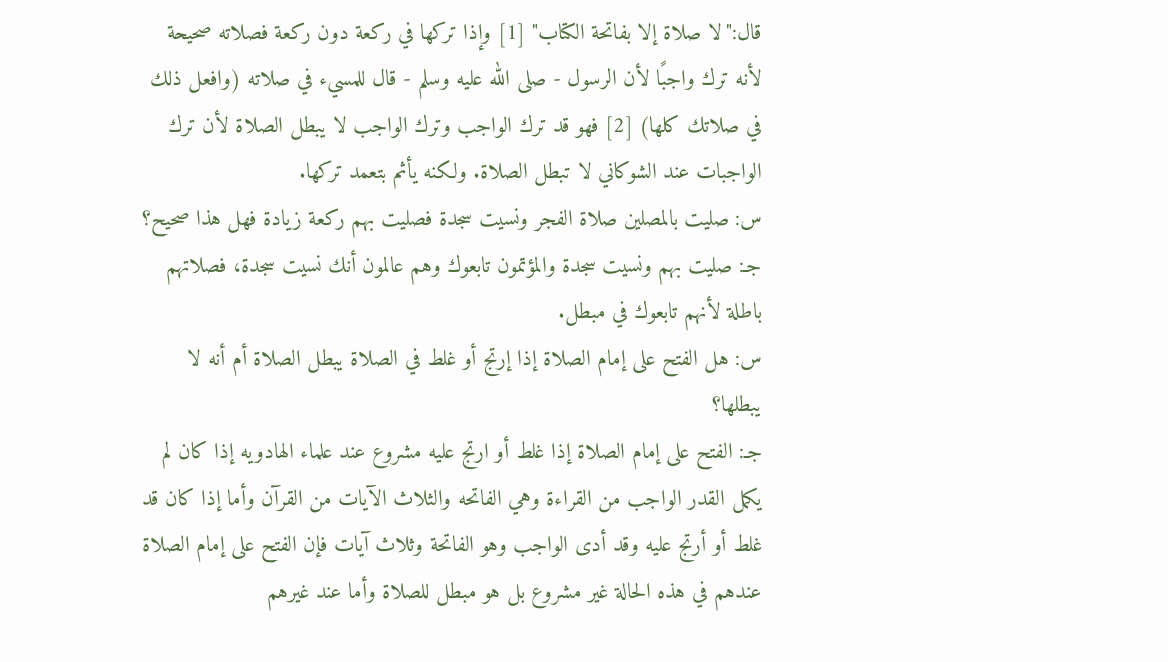قال:"لا صلاة إلا بفاتحة الكتاب" [1] وإذا تركها في ركعة دون ركعة فصلاته صحيحة لأنه ترك واجبًا لأن الرسول - صلى الله عليه وسلم - قال للمسيء في صلاته (وافعل ذلك في صلاتك كلها) [2] فهو قد ترك الواجب وترك الواجب لا يبطل الصلاة لأن ترك الواجبات عند الشوكاني لا تبطل الصلاة. ولكنه يأثم بتعمد تركها.
س: صليت بالمصلين صلاة الفجر ونسيت سجدة فصليت بهم ركعة زيادة فهل هذا صحيح؟
جـ: صليت بهم ونسيت سجدة والمؤتمون تابعوك وهم عالمون أنك نسيت سجدة، فصلاتهم باطلة لأنهم تابعوك في مبطل.
س: هل الفتح على إمام الصلاة إذا إرتج أو غلط في الصلاة يبطل الصلاة أم أنه لا يبطلها؟
جـ: الفتح على إمام الصلاة إذا غلط أو ارتج عليه مشروع عند علماء الهادويه إذا كان لم يكمل القدر الواجب من القراءة وهي الفاتحه والثلاث الآيات من القرآن وأما إذا كان قد غلط أو أرتج عليه وقد أدى الواجب وهو الفاتحة وثلاث آيات فإن الفتح على إمام الصلاة عندهم في هذه الحالة غير مشروع بل هو مبطل للصلاة وأما عند غيرهم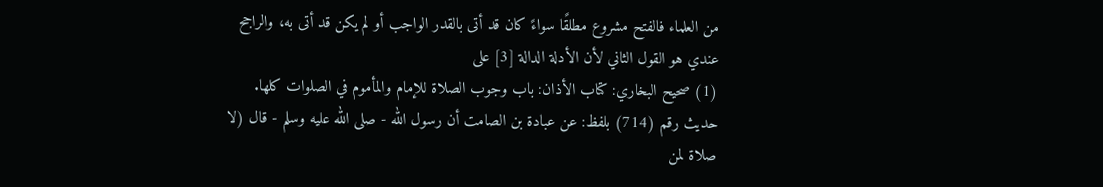من العلماء فالفتح مشروع مطلقًا سواءً كان قد أتى بالقدر الواجب أو لم يكن قد أتى به، والراجح عندي هو القول الثاني لأن الأدلة الدالة [3] على
(1) صحيح البخاري: كتاب الأذان: باب وجوب الصلاة للإمام والمأموم في الصلوات كلها. حديث رقم (714) بلفظ: عن عبادة بن الصامت أن رسول الله - صلى الله عليه وسلم - قال (لا صلاة لمن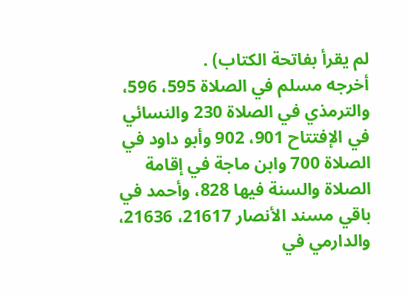لم يقرأ بفاتحة الكتاب) .
أخرجه مسلم في الصلاة 595، 596، والترمذي في الصلاة 230 والنسائي في الإفتتاح 901، 902 وأبو داود في الصلاة 700 وابن ماجة في إقامة الصلاة والسنة فيها 828، وأحمد في باقي مسند الأنصار 21617، 21636، والدارمي في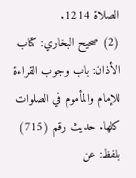الصلاة 1214.
(2) صحيح البخاري: كتاب الأذان: باب وجوب القراءة للإمام والمأموم في الصلوات كلها. حديث رقم (715) بلفظ: عن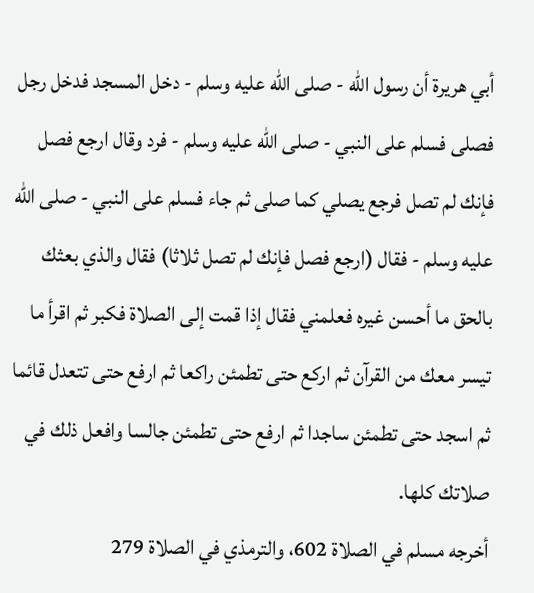أبي هريرة أن رسول الله - صلى الله عليه وسلم - دخل المسجد فدخل رجل فصلى فسلم على النبي - صلى الله عليه وسلم - فرد وقال ارجع فصل فإنك لم تصل فرجع يصلي كما صلى ثم جاء فسلم على النبي - صلى الله عليه وسلم - فقال (ارجع فصل فإنك لم تصل ثلاثا) فقال والذي بعثك بالحق ما أحسن غيره فعلمني فقال إذا قمت إلى الصلاة فكبر ثم اقرأ ما تيسر معك من القرآن ثم اركع حتى تطمئن راكعا ثم ارفع حتى تتعدل قائما ثم اسجد حتى تطمئن ساجدا ثم ارفع حتى تطمئن جالسا وافعل ذلك في صلاتك كلها.
أخرجه مسلم في الصلاة 602، والترمذي في الصلاة 279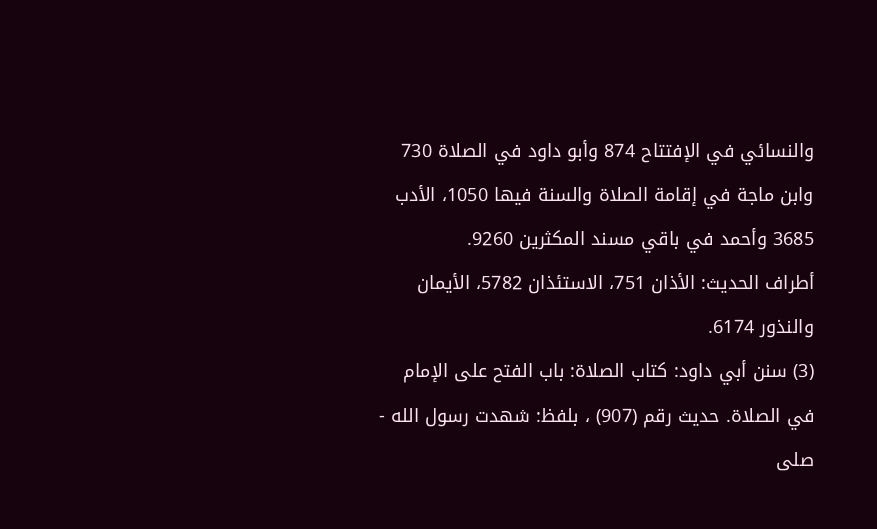والنسائي في الإفتتاح 874 وأبو داود في الصلاة 730 وابن ماجة في إقامة الصلاة والسنة فيها 1050، الأدب 3685 وأحمد في باقي مسند المكثرين 9260.
أطراف الحديث: الأذان 751، الاستئذان 5782، الأيمان والنذور 6174.
(3) سنن أبي داود: كتاب الصلاة: باب الفتح على الإمام في الصلاة. حديث رقم (907) ، بلفظ: شهدت رسول الله - صلى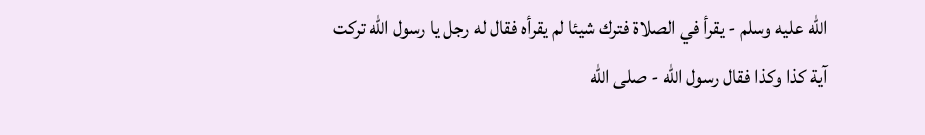الله عليه وسلم - يقرأ في الصلاة فترك شيئا لم يقرأه فقال له رجل يا رسول الله تركت آية كذا وكذا فقال رسول الله - صلى الله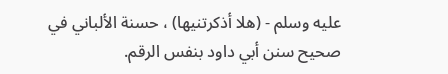عليه وسلم - (هلا أذكرتنيها) ، حسنة الألباني في صحيح سنن أبي داود بنفس الرقم.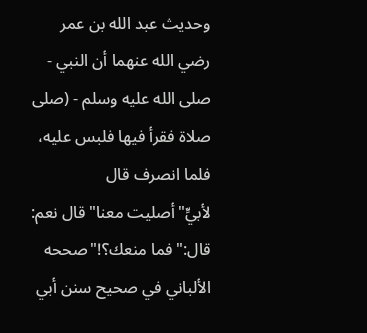وحديث عبد الله بن عمر رضي الله عنهما أن النبي - صلى الله عليه وسلم - (صلى صلاة فقرأ فيها فلبس عليه، فلما انصرف قال لأبيٍّ"أصليت معنا"قال نعم: قال:"فما منعك؟!"صححه الألباني في صحيح سنن أبي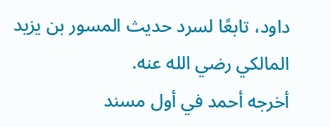داود، تابعًا لسرد حديث المسور بن يزيد المالكي رضي الله عنه.
أخرجه أحمد في أول مسند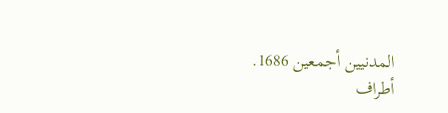المدنيين أجمعين 1686.
أطراف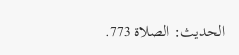الحديث: الصلاة 773.